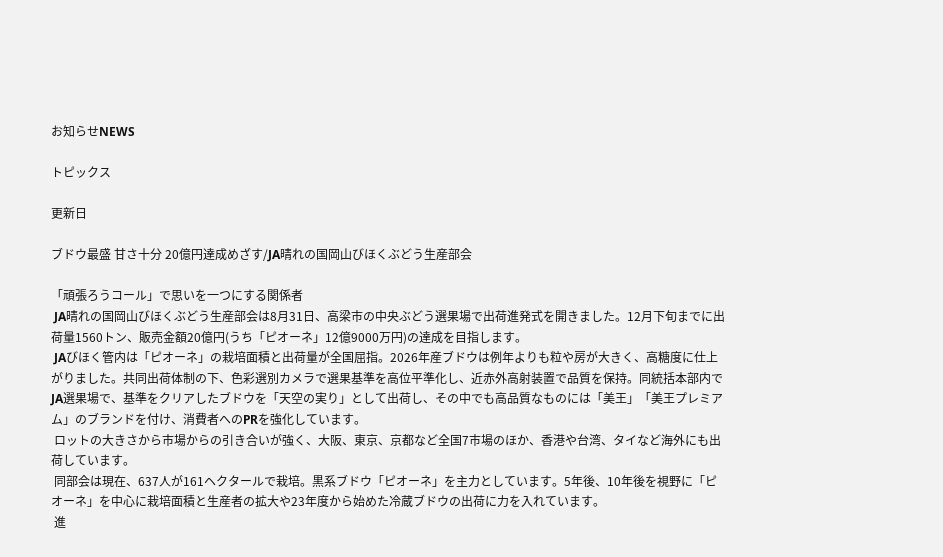お知らせNEWS

トピックス

更新日

ブドウ最盛 甘さ十分 20億円達成めざす/JA晴れの国岡山びほくぶどう生産部会

「頑張ろうコール」で思いを一つにする関係者
 JA晴れの国岡山びほくぶどう生産部会は8月31日、高梁市の中央ぶどう選果場で出荷進発式を開きました。12月下旬までに出荷量1560トン、販売金額20億円(うち「ピオーネ」12億9000万円)の達成を目指します。
 JAびほく管内は「ピオーネ」の栽培面積と出荷量が全国屈指。2026年産ブドウは例年よりも粒や房が大きく、高糖度に仕上がりました。共同出荷体制の下、色彩選別カメラで選果基準を高位平準化し、近赤外高射装置で品質を保持。同統括本部内でJA選果場で、基準をクリアしたブドウを「天空の実り」として出荷し、その中でも高品質なものには「美王」「美王プレミアム」のブランドを付け、消費者へのPRを強化しています。
 ロットの大きさから市場からの引き合いが強く、大阪、東京、京都など全国7市場のほか、香港や台湾、タイなど海外にも出荷しています。
 同部会は現在、637人が161ヘクタールで栽培。黒系ブドウ「ピオーネ」を主力としています。5年後、10年後を視野に「ピオーネ」を中心に栽培面積と生産者の拡大や23年度から始めた冷蔵ブドウの出荷に力を入れています。
 進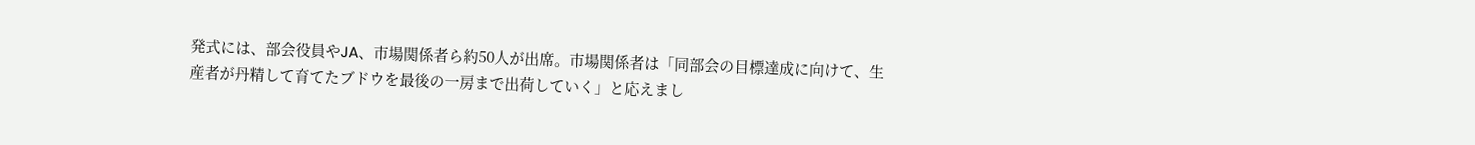発式には、部会役員やJA、市場関係者ら約50人が出席。市場関係者は「同部会の目標達成に向けて、生産者が丹精して育てたブドウを最後の一房まで出荷していく」と応えまし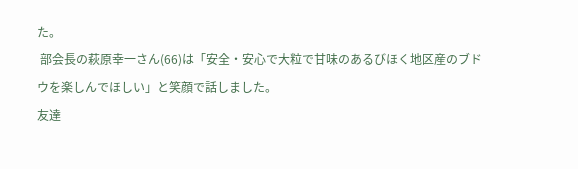た。
 部会長の萩原幸一さん(66)は「安全・安心で大粒で甘味のあるびほく地区産のブドウを楽しんでほしい」と笑顔で話しました。
友達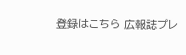登録はこちら 広報誌プレ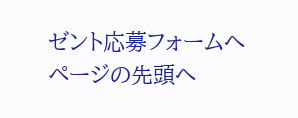ゼント応募フォームへ ページの先頭へ